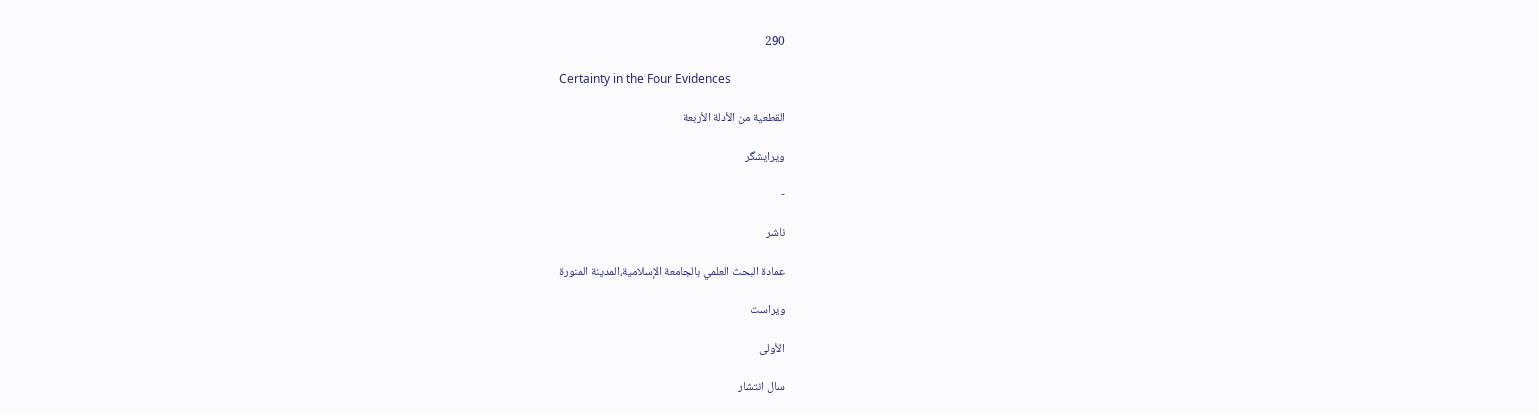290

Certainty in the Four Evidences

القطعية من الأدلة الأربعة

ویرایشگر

-

ناشر

عمادة البحث العلمي بالجامعة الإسلامية،المدينة المنورة

ویراست

الأولى

سال انتشار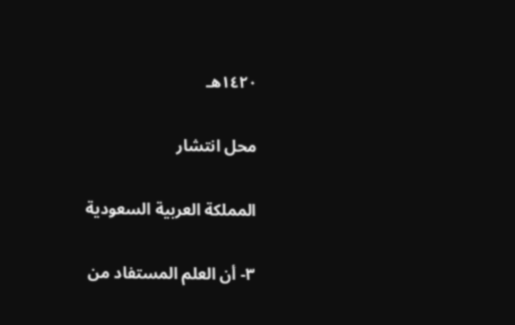١٤٢٠هـ

محل انتشار

المملكة العربية السعودية

٣- أن العلم المستفاد من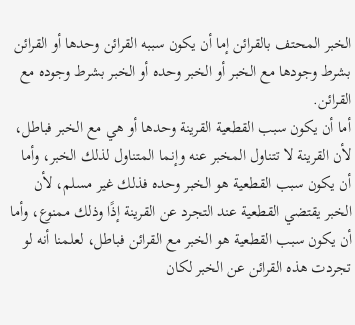الخبر المحتف بالقرائن إما أن يكون سببه القرائن وحدها أو القرائن بشرط وجودها مع الخبر أو الخبر وحده أو الخبر بشرط وجوده مع القرائن.
أما أن يكون سبب القطعية القرينة وحدها أو هي مع الخبر فباطل، لأن القرينة لا تتناول المخبر عنه وإنما المتناول لذلك الخبر، وأما أن يكون سبب القطعية هو الخبر وحده فذلك غير مسلم، لأن الخبر يقتضي القطعية عند التجرد عن القرينة إذًا وذلك ممنوع، وأما أن يكون سبب القطعية هو الخبر مع القرائن فباطل، لعلمنا أنه لو تجردت هذه القرائن عن الخبر لكان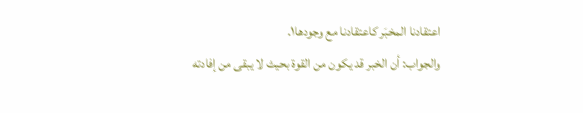اعتقادنا المخبَر كاعتقادنا مع وجودها١.
والجواب: أن الخبر قد يكون من القوة بحيث لا يبقى من إفادته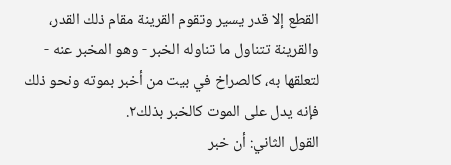القطع إلا قدر يسير وتقوم القرينة مقام ذلك القدر، والقرينة تتناول ما تناوله الخبر - وهو المخبر عنه - لتعلقها به، كالصراخ في بيت من أخبر بموته ونحو ذلك فإنه يدل على الموت كالخبر بذلك٢.
القول الثاني: أن خبر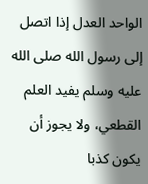الواحد العدل إذا اتصل إلى رسول الله صلى الله عليه وسلم يفيد العلم القطعي، ولا يجوز أن يكون كذبا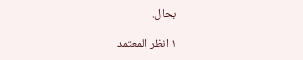بحال.

١ انظر المعتمد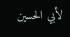لأبي الحسين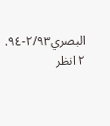البصري٢/٩٣-٩٤.
٢ انظر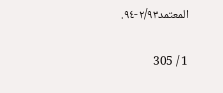المعتمد٢/٩٣-٩٤.

1 / 305